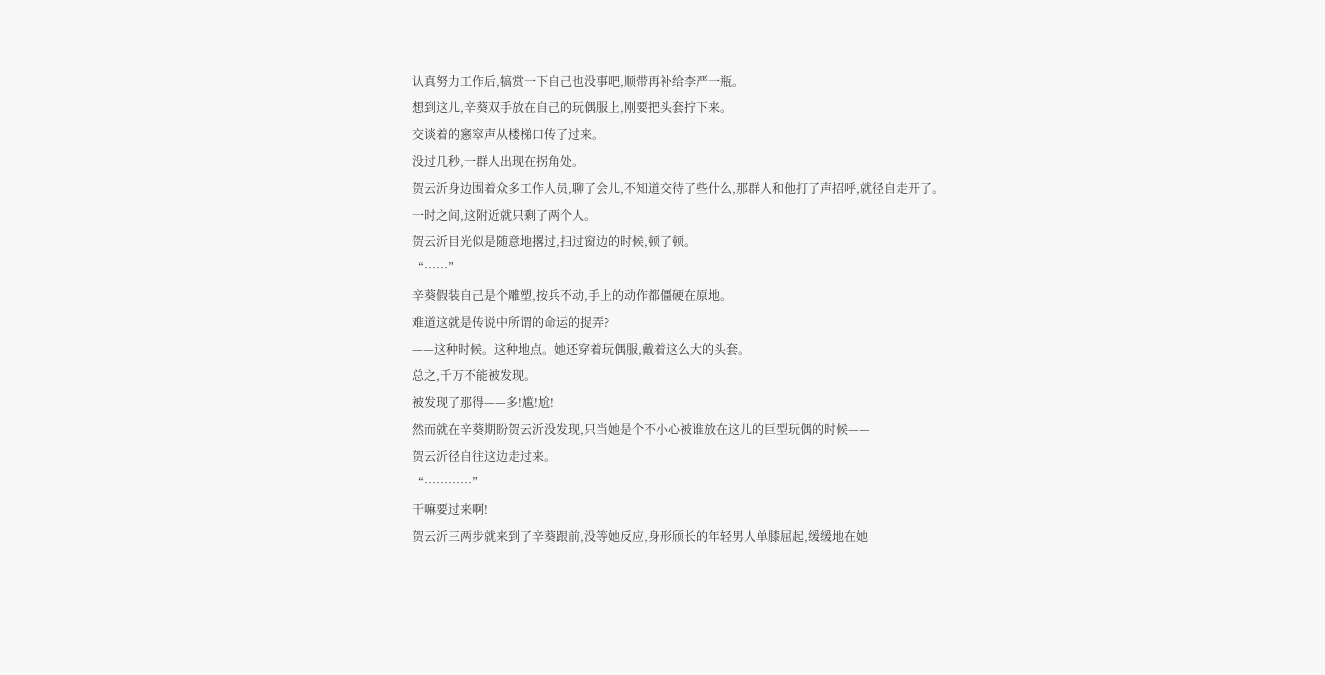认真努力工作后,犒赏一下自己也没事吧,顺带再补给李严一瓶。
想到这儿,辛葵双手放在自己的玩偶服上,刚要把头套拧下来。
交谈着的窸窣声从楼梯口传了过来。
没过几秒,一群人出现在拐角处。
贺云沂身边围着众多工作人员,聊了会儿,不知道交待了些什么,那群人和他打了声招呼,就径自走开了。
一时之间,这附近就只剩了两个人。
贺云沂目光似是随意地撂过,扫过窗边的时候,顿了顿。
“……”
辛葵假装自己是个雕塑,按兵不动,手上的动作都僵硬在原地。
难道这就是传说中所谓的命运的捉弄?
——这种时候。这种地点。她还穿着玩偶服,戴着这么大的头套。
总之,千万不能被发现。
被发现了那得——多!尴!尬!
然而就在辛葵期盼贺云沂没发现,只当她是个不小心被谁放在这儿的巨型玩偶的时候——
贺云沂径自往这边走过来。
“…………”
干嘛要过来啊!
贺云沂三两步就来到了辛葵跟前,没等她反应,身形颀长的年轻男人单膝屈起,缓缓地在她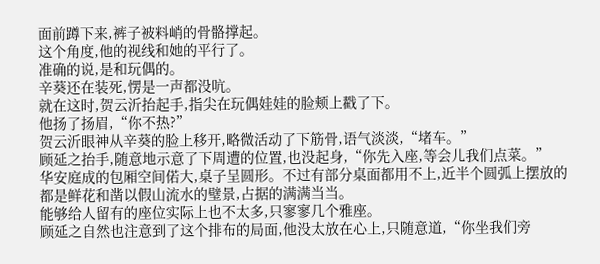面前蹲下来,裤子被料峭的骨骼撑起。
这个角度,他的视线和她的平行了。
准确的说,是和玩偶的。
辛葵还在装死,愣是一声都没吭。
就在这时,贺云沂抬起手,指尖在玩偶娃娃的脸颊上戳了下。
他扬了扬眉,“你不热?”
贺云沂眼神从辛葵的脸上移开,略微活动了下筋骨,语气淡淡,“堵车。”
顾延之抬手,随意地示意了下周遭的位置,也没起身,“你先入座,等会儿我们点菜。”
华安庭成的包厢空间偌大,桌子呈圆形。不过有部分桌面都用不上,近半个圆弧上摆放的都是鲜花和凿以假山流水的璧景,占据的满满当当。
能够给人留有的座位实际上也不太多,只寥寥几个雅座。
顾延之自然也注意到了这个排布的局面,他没太放在心上,只随意道,“你坐我们旁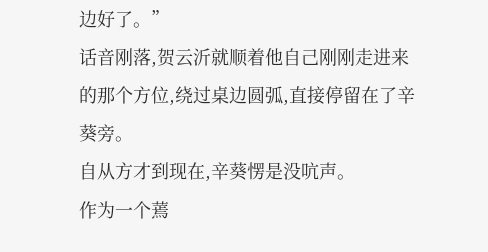边好了。”
话音刚落,贺云沂就顺着他自己刚刚走进来的那个方位,绕过桌边圆弧,直接停留在了辛葵旁。
自从方才到现在,辛葵愣是没吭声。
作为一个蔫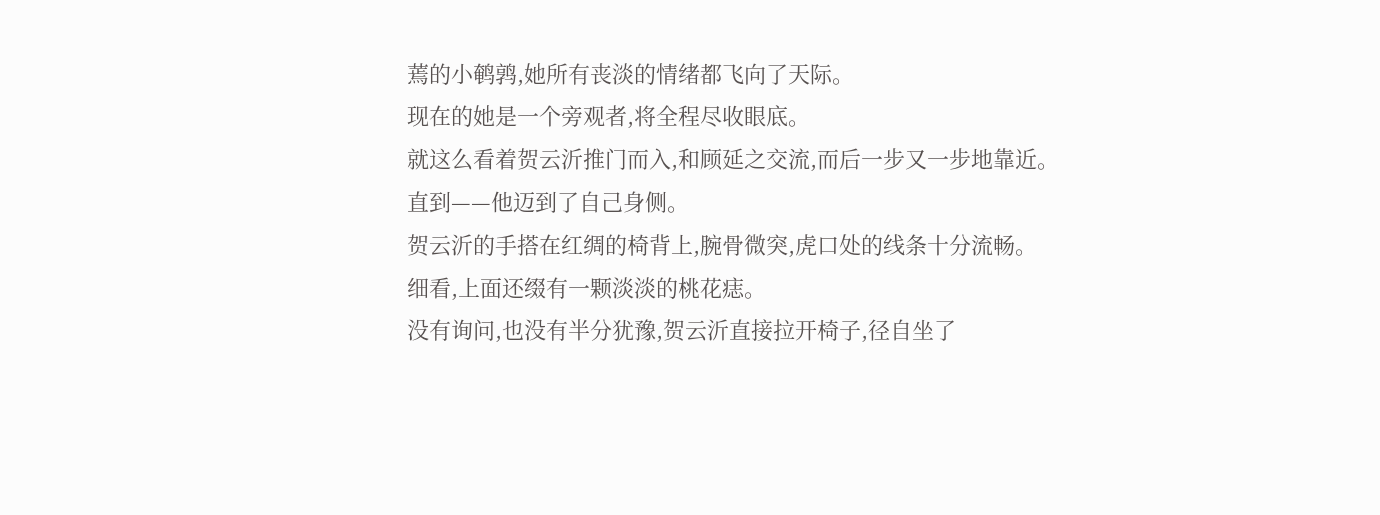蔫的小鹌鹑,她所有丧淡的情绪都飞向了天际。
现在的她是一个旁观者,将全程尽收眼底。
就这么看着贺云沂推门而入,和顾延之交流,而后一步又一步地靠近。
直到——他迈到了自己身侧。
贺云沂的手搭在红绸的椅背上,腕骨微突,虎口处的线条十分流畅。
细看,上面还缀有一颗淡淡的桃花痣。
没有询问,也没有半分犹豫,贺云沂直接拉开椅子,径自坐了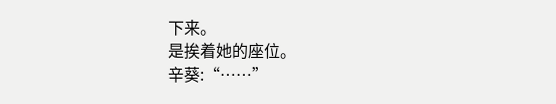下来。
是挨着她的座位。
辛葵:“……”